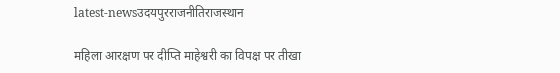latest-newsउदयपुरराजनीतिराजस्थान

महिला आरक्षण पर दीप्ति माहेश्वरी का विपक्ष पर तीखा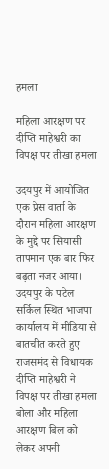हमला

महिला आरक्षण पर दीप्ति माहेश्वरी का विपक्ष पर तीखा हमला

उदयपुर में आयोजित एक प्रेस वार्ता के दौरान महिला आरक्षण के मुद्दे पर सियासी तापमान एक बार फिर बढ़ता नजर आया। उदयपुर के पटेल सर्किल स्थित भाजपा कार्यालय में मीडिया से बातचीत करते हुए राजसमंद से विधायक दीप्ति माहेश्वरी ने विपक्ष पर तीखा हमला बोला और महिला आरक्षण बिल को लेकर अपनी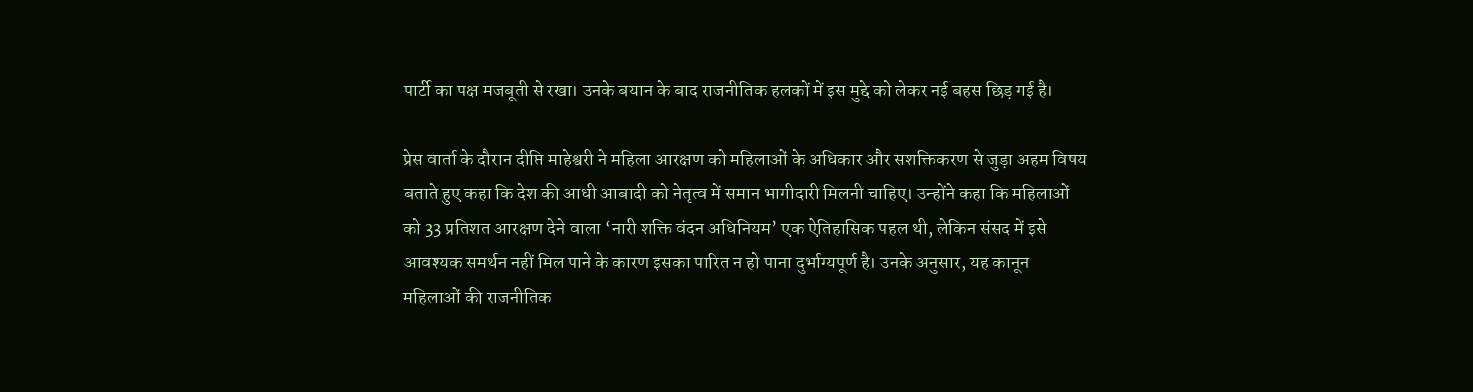पार्टी का पक्ष मजबूती से रखा। उनके बयान के बाद राजनीतिक हलकों में इस मुद्दे को लेकर नई बहस छिड़ गई है।

प्रेस वार्ता के दौरान दीप्ति माहेश्वरी ने महिला आरक्षण को महिलाओं के अधिकार और सशक्तिकरण से जुड़ा अहम विषय बताते हुए कहा कि देश की आधी आबादी को नेतृत्व में समान भागीदारी मिलनी चाहिए। उन्होंने कहा कि महिलाओं को 33 प्रतिशत आरक्षण देने वाला ‘नारी शक्ति वंदन अधिनियम’ एक ऐतिहासिक पहल थी, लेकिन संसद में इसे आवश्यक समर्थन नहीं मिल पाने के कारण इसका पारित न हो पाना दुर्भाग्यपूर्ण है। उनके अनुसार, यह कानून महिलाओं की राजनीतिक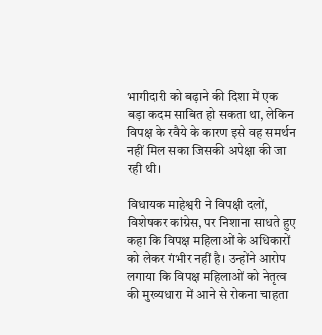भागीदारी को बढ़ाने की दिशा में एक बड़ा कदम साबित हो सकता था, लेकिन विपक्ष के रवैये के कारण इसे वह समर्थन नहीं मिल सका जिसकी अपेक्षा की जा रही थी।

विधायक माहेश्वरी ने विपक्षी दलों, विशेषकर कांग्रेस, पर निशाना साधते हुए कहा कि विपक्ष महिलाओं के अधिकारों को लेकर गंभीर नहीं है। उन्होंने आरोप लगाया कि विपक्ष महिलाओं को नेतृत्व की मुख्यधारा में आने से रोकना चाहता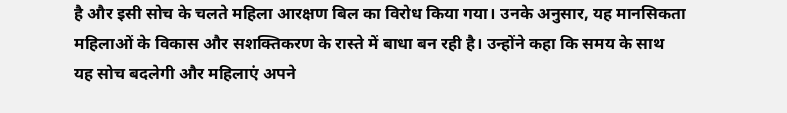है और इसी सोच के चलते महिला आरक्षण बिल का विरोध किया गया। उनके अनुसार, यह मानसिकता महिलाओं के विकास और सशक्तिकरण के रास्ते में बाधा बन रही है। उन्होंने कहा कि समय के साथ यह सोच बदलेगी और महिलाएं अपने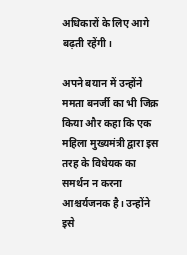अधिकारों के लिए आगे बढ़ती रहेंगी।

अपने बयान में उन्होंने ममता बनर्जी का भी जिक्र किया और कहा कि एक महिला मुख्यमंत्री द्वारा इस तरह के विधेयक का समर्थन न करना आश्चर्यजनक है। उन्होंने इसे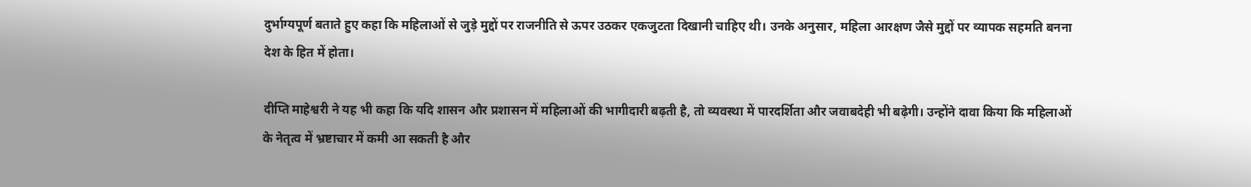दुर्भाग्यपूर्ण बताते हुए कहा कि महिलाओं से जुड़े मुद्दों पर राजनीति से ऊपर उठकर एकजुटता दिखानी चाहिए थी। उनके अनुसार, महिला आरक्षण जैसे मुद्दों पर व्यापक सहमति बनना देश के हित में होता।

दीप्ति माहेश्वरी ने यह भी कहा कि यदि शासन और प्रशासन में महिलाओं की भागीदारी बढ़ती है, तो व्यवस्था में पारदर्शिता और जवाबदेही भी बढ़ेगी। उन्होंने दावा किया कि महिलाओं के नेतृत्व में भ्रष्टाचार में कमी आ सकती है और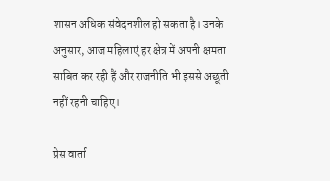शासन अधिक संवेदनशील हो सकता है। उनके अनुसार, आज महिलाएं हर क्षेत्र में अपनी क्षमता साबित कर रही हैं और राजनीति भी इससे अछूती नहीं रहनी चाहिए।

प्रेस वार्ता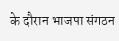के दौरान भाजपा संगठन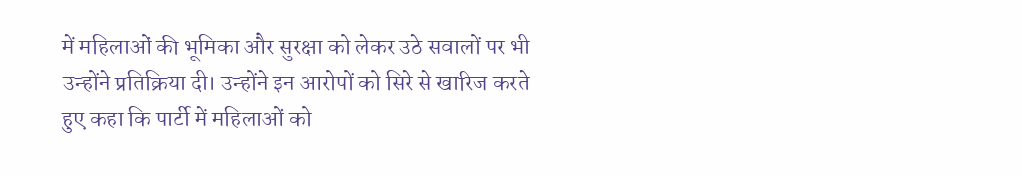में महिलाओं की भूमिका और सुरक्षा को लेकर उठे सवालों पर भी उन्होंने प्रतिक्रिया दी। उन्होंने इन आरोपों को सिरे से खारिज करते हुए कहा कि पार्टी में महिलाओं को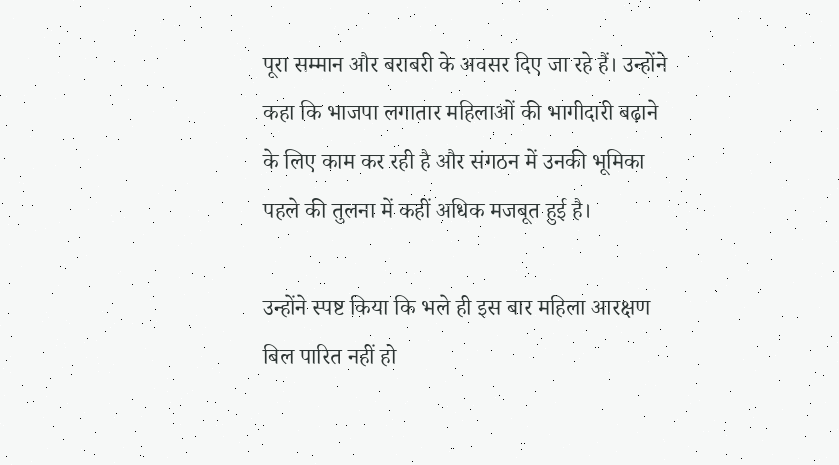पूरा सम्मान और बराबरी के अवसर दिए जा रहे हैं। उन्होंने कहा कि भाजपा लगातार महिलाओं की भागीदारी बढ़ाने के लिए काम कर रही है और संगठन में उनकी भूमिका पहले की तुलना में कहीं अधिक मजबूत हुई है।

उन्होंने स्पष्ट किया कि भले ही इस बार महिला आरक्षण बिल पारित नहीं हो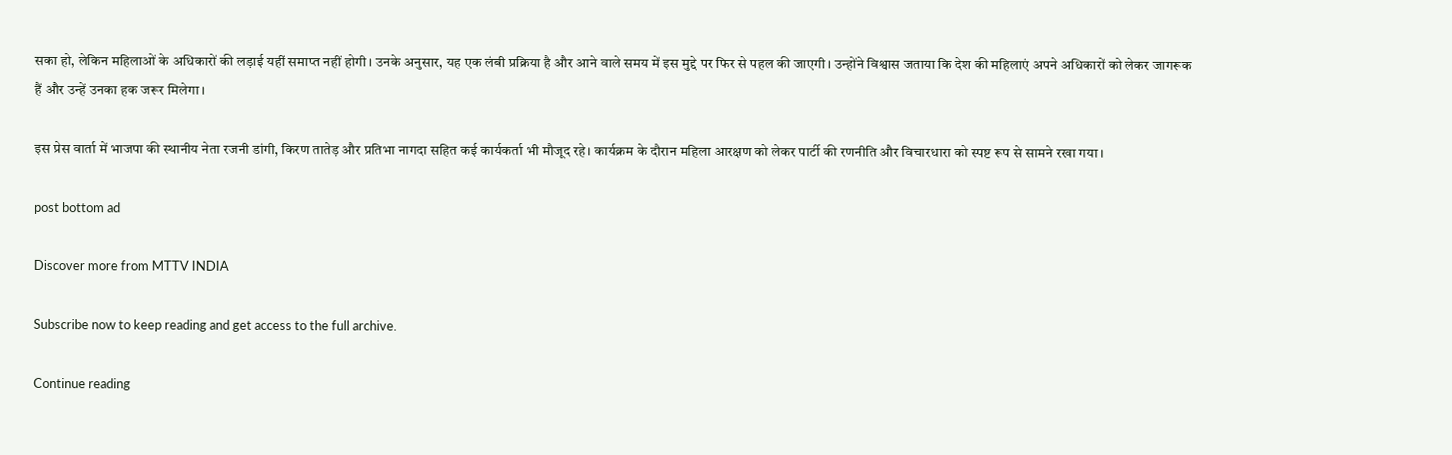सका हो, लेकिन महिलाओं के अधिकारों की लड़ाई यहीं समाप्त नहीं होगी। उनके अनुसार, यह एक लंबी प्रक्रिया है और आने वाले समय में इस मुद्दे पर फिर से पहल की जाएगी। उन्होंने विश्वास जताया कि देश की महिलाएं अपने अधिकारों को लेकर जागरूक हैं और उन्हें उनका हक जरूर मिलेगा।

इस प्रेस वार्ता में भाजपा की स्थानीय नेता रजनी डांगी, किरण तातेड़ और प्रतिभा नागदा सहित कई कार्यकर्ता भी मौजूद रहे। कार्यक्रम के दौरान महिला आरक्षण को लेकर पार्टी की रणनीति और विचारधारा को स्पष्ट रूप से सामने रखा गया।

post bottom ad

Discover more from MTTV INDIA

Subscribe now to keep reading and get access to the full archive.

Continue reading